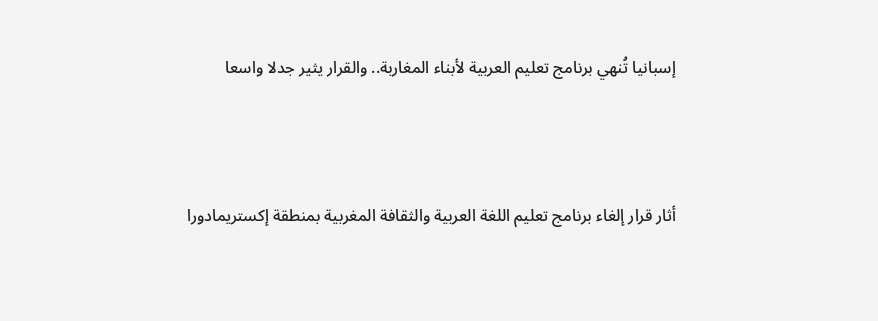إسبانيا تُنهي برنامج تعليم العربية لأبناء المغاربة.. والقرار يثير جدلا واسعا



أثار قرار إلغاء برنامج تعليم اللغة العربية والثقافة المغربية بمنطقة إكستريمادورا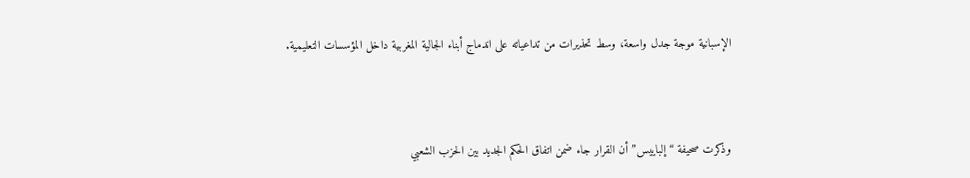الإسبانية موجة جدل واسعة، وسط تحذيرات من تداعياته على اندماج أبناء الجالية المغربية داخل المؤسسات التعليمية.



وذكرت صحيفة “إلباييس” أن القرار جاء ضمن اتفاق الحكم الجديد بين الحزب الشعبي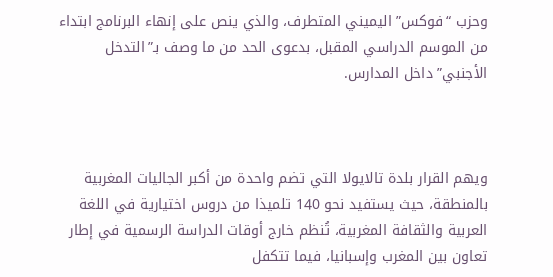وحزب “فوكس” اليميني المتطرف، والذي ينص على إنهاء البرنامج ابتداء من الموسم الدراسي المقبل، بدعوى الحد من ما وصف بـ”التدخل الأجنبي” داخل المدارس.



ويهم القرار بلدة تالايولا التي تضم واحدة من أكبر الجاليات المغربية بالمنطقة، حيث يستفيد نحو 140 تلميذا من دروس اختيارية في اللغة العربية والثقافة المغربية، تُنظم خارج أوقات الدراسة الرسمية في إطار تعاون بين المغرب وإسبانيا، فيما تتكفل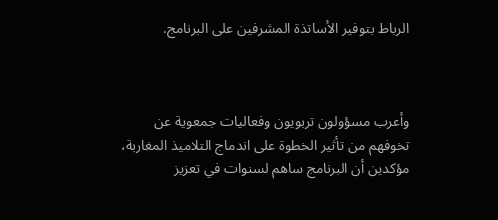الرباط بتوفير الأساتذة المشرفين على البرنامج.



وأعرب مسؤولون تربويون وفعاليات جمعوية عن تخوفهم من تأثير الخطوة على اندماج التلاميذ المغاربة، مؤكدين أن البرنامج ساهم لسنوات في تعزيز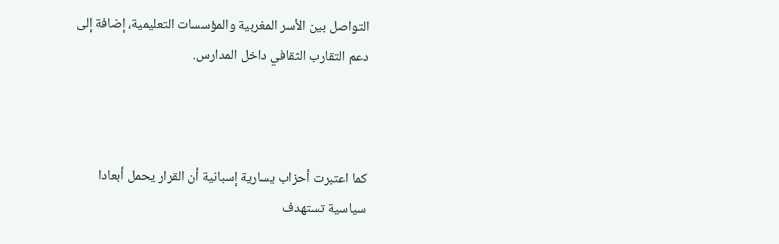التواصل بين الأسر المغربية والمؤسسات التعليمية، إضافة إلى دعم التقارب الثقافي داخل المدارس.



كما اعتبرت أحزاب يسارية إسبانية أن القرار يحمل أبعادا سياسية تستهدف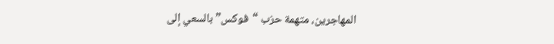المهاجرين، متهمة حزب “فوكس” بالسعي إلى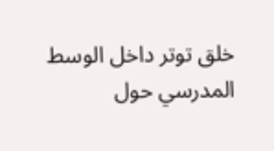خلق توتر داخل الوسط المدرسي حول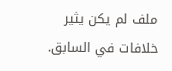ملف لم يكن يثير خلافات في السابق.